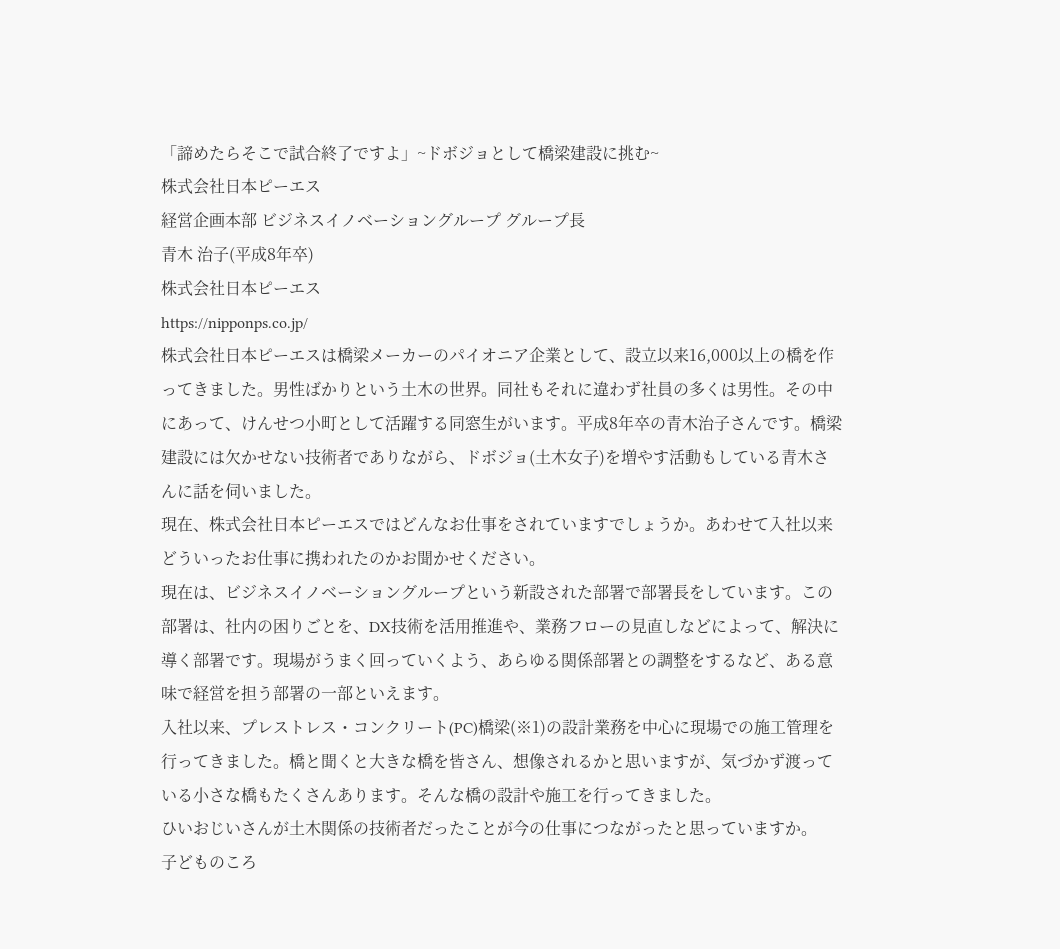「諦めたらそこで試合終了ですよ」~ドボジョとして橋梁建設に挑む~
株式会社日本ピーエス
経営企画本部 ビジネスイノベーショングループ グループ長
青木 治子(平成8年卒)
株式会社日本ピーエス
https://nipponps.co.jp/
株式会社日本ピーエスは橋梁メーカーのパイオニア企業として、設立以来16,000以上の橋を作ってきました。男性ばかりという土木の世界。同社もそれに違わず社員の多くは男性。その中にあって、けんせつ小町として活躍する同窓生がいます。平成8年卒の青木治子さんです。橋梁建設には欠かせない技術者でありながら、ドボジョ(土木女子)を増やす活動もしている青木さんに話を伺いました。
現在、株式会社日本ピーエスではどんなお仕事をされていますでしょうか。あわせて入社以来どういったお仕事に携われたのかお聞かせください。
現在は、ビジネスイノベーショングループという新設された部署で部署長をしています。この部署は、社内の困りごとを、DX技術を活用推進や、業務フローの見直しなどによって、解決に導く部署です。現場がうまく回っていくよう、あらゆる関係部署との調整をするなど、ある意味で経営を担う部署の一部といえます。
入社以来、プレストレス・コンクリート(PC)橋梁(※1)の設計業務を中心に現場での施工管理を行ってきました。橋と聞くと大きな橋を皆さん、想像されるかと思いますが、気づかず渡っている小さな橋もたくさんあります。そんな橋の設計や施工を行ってきました。
ひいおじいさんが土木関係の技術者だったことが今の仕事につながったと思っていますか。
子どものころ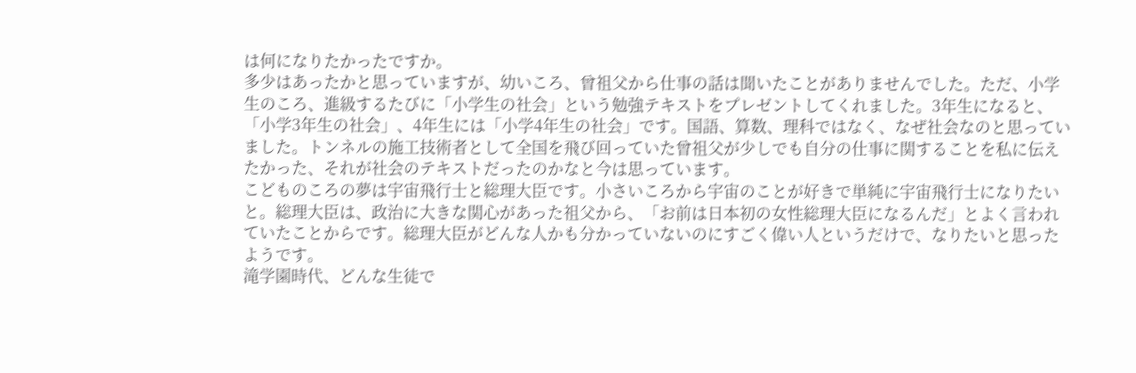は何になりたかったですか。
多少はあったかと思っていますが、幼いころ、曾祖父から仕事の話は聞いたことがありませんでした。ただ、小学生のころ、進級するたびに「小学生の社会」という勉強テキストをプレゼントしてくれました。3年生になると、「小学3年生の社会」、4年生には「小学4年生の社会」です。国語、算数、理科ではなく、なぜ社会なのと思っていました。トンネルの施工技術者として全国を飛び回っていた曾祖父が少しでも自分の仕事に関することを私に伝えたかった、それが社会のテキストだったのかなと今は思っています。
こどものころの夢は宇宙飛行士と総理大臣です。小さいころから宇宙のことが好きで単純に宇宙飛行士になりたいと。総理大臣は、政治に大きな関心があった祖父から、「お前は日本初の女性総理大臣になるんだ」とよく言われていたことからです。総理大臣がどんな人かも分かっていないのにすごく偉い人というだけで、なりたいと思ったようです。
滝学園時代、どんな生徒で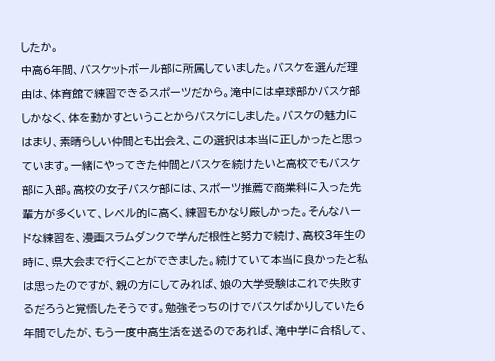したか。
中高6年間、バスケットボール部に所属していました。バスケを選んだ理由は、体育館で練習できるスポーツだから。滝中には卓球部かバスケ部しかなく、体を動かすということからバスケにしました。バスケの魅力にはまり、素晴らしい仲間とも出会え、この選択は本当に正しかったと思っています。一緒にやってきた仲間とバスケを続けたいと高校でもバスケ部に入部。高校の女子バスケ部には、スポーツ推薦で商業科に入った先輩方が多くいて、レベル的に高く、練習もかなり厳しかった。そんなハードな練習を、漫画スラムダンクで学んだ根性と努力で続け、高校3年生の時に、県大会まで行くことができました。続けていて本当に良かったと私は思ったのですが、親の方にしてみれば、娘の大学受験はこれで失敗するだろうと覚悟したそうです。勉強そっちのけでバスケばかりしていた6年間でしたが、もう一度中高生活を送るのであれば、滝中学に合格して、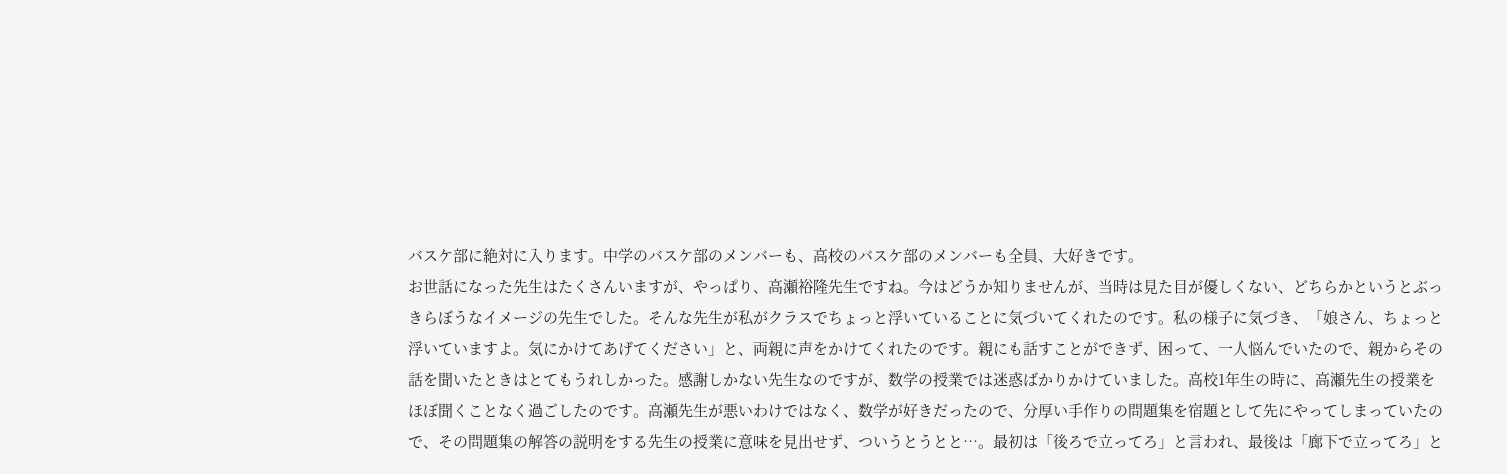バスケ部に絶対に入ります。中学のバスケ部のメンバーも、高校のバスケ部のメンバーも全員、大好きです。
お世話になった先生はたくさんいますが、やっぱり、高瀬裕隆先生ですね。今はどうか知りませんが、当時は見た目が優しくない、どちらかというとぶっきらぼうなイメージの先生でした。そんな先生が私がクラスでちょっと浮いていることに気づいてくれたのです。私の様子に気づき、「娘さん、ちょっと浮いていますよ。気にかけてあげてください」と、両親に声をかけてくれたのです。親にも話すことができず、困って、一人悩んでいたので、親からその話を聞いたときはとてもうれしかった。感謝しかない先生なのですが、数学の授業では迷惑ばかりかけていました。高校1年生の時に、高瀬先生の授業をほぼ聞くことなく過ごしたのです。高瀬先生が悪いわけではなく、数学が好きだったので、分厚い手作りの問題集を宿題として先にやってしまっていたので、その問題集の解答の説明をする先生の授業に意味を見出せず、ついうとうとと…。最初は「後ろで立ってろ」と言われ、最後は「廊下で立ってろ」と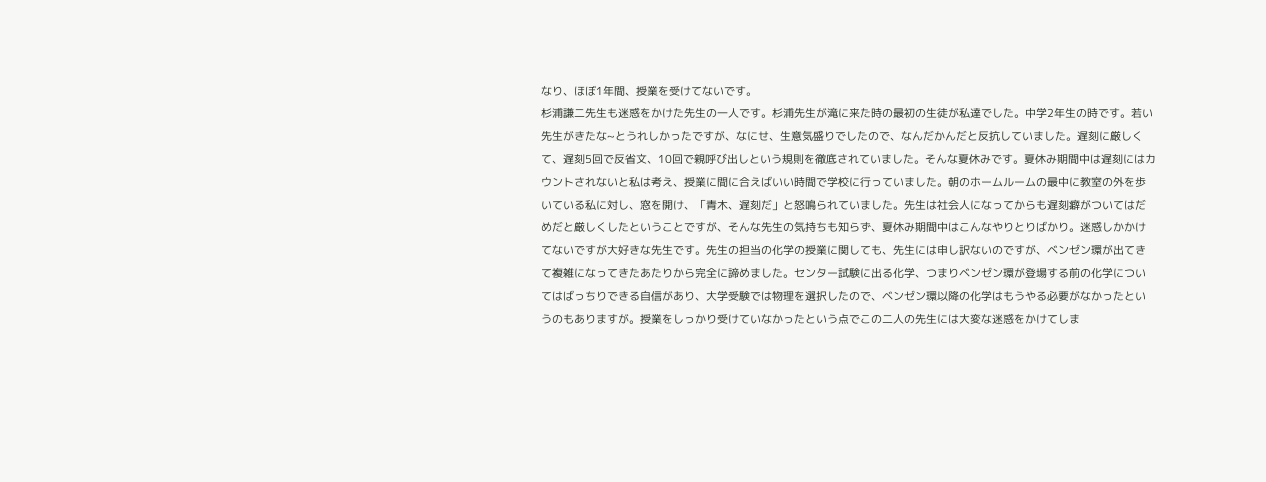なり、ほぼ1年間、授業を受けてないです。
杉浦謙二先生も迷惑をかけた先生の一人です。杉浦先生が滝に来た時の最初の生徒が私達でした。中学2年生の時です。若い先生がきたな~とうれしかったですが、なにせ、生意気盛りでしたので、なんだかんだと反抗していました。遅刻に厳しくて、遅刻5回で反省文、10回で親呼び出しという規則を徹底されていました。そんな夏休みです。夏休み期間中は遅刻にはカウントされないと私は考え、授業に間に合えばいい時間で学校に行っていました。朝のホームルームの最中に教室の外を歩いている私に対し、窓を開け、「青木、遅刻だ」と怒鳴られていました。先生は社会人になってからも遅刻癖がついてはだめだと厳しくしたということですが、そんな先生の気持ちも知らず、夏休み期間中はこんなやりとりばかり。迷惑しかかけてないですが大好きな先生です。先生の担当の化学の授業に関しても、先生には申し訳ないのですが、ベンゼン環が出てきて複雑になってきたあたりから完全に諦めました。センター試験に出る化学、つまりベンゼン環が登場する前の化学についてはばっちりできる自信があり、大学受験では物理を選択したので、ベンゼン環以降の化学はもうやる必要がなかったというのもありますが。授業をしっかり受けていなかったという点でこの二人の先生には大変な迷惑をかけてしま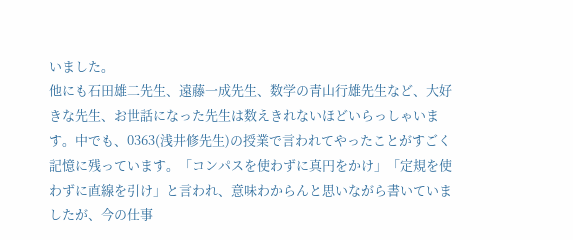いました。
他にも石田雄二先生、遠藤一成先生、数学の青山行雄先生など、大好きな先生、お世話になった先生は数えきれないほどいらっしゃいます。中でも、0363(浅井修先生)の授業で言われてやったことがすごく記憶に残っています。「コンパスを使わずに真円をかけ」「定規を使わずに直線を引け」と言われ、意味わからんと思いながら書いていましたが、今の仕事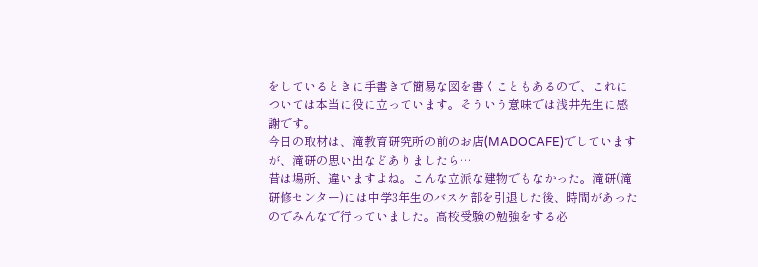をしているときに手書きで簡易な図を書くこともあるので、これについては本当に役に立っています。そういう意味では浅井先生に感謝です。
今日の取材は、滝教育研究所の前のお店(MADOCAFE)でしていますが、滝研の思い出などありましたら…
昔は場所、違いますよね。こんな立派な建物でもなかった。滝研(滝研修センター)には中学3年生のバスケ部を引退した後、時間があったのでみんなで行っていました。高校受験の勉強をする必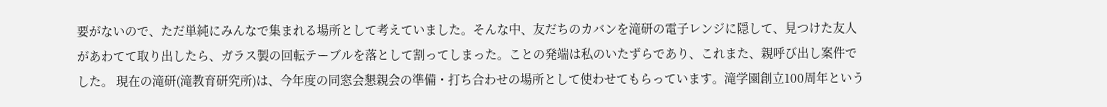要がないので、ただ単純にみんなで集まれる場所として考えていました。そんな中、友だちのカバンを滝研の電子レンジに隠して、見つけた友人があわてて取り出したら、ガラス製の回転テーブルを落として割ってしまった。ことの発端は私のいたずらであり、これまた、親呼び出し案件でした。 現在の滝研(滝教育研究所)は、今年度の同窓会懇親会の準備・打ち合わせの場所として使わせてもらっています。滝学園創立100周年という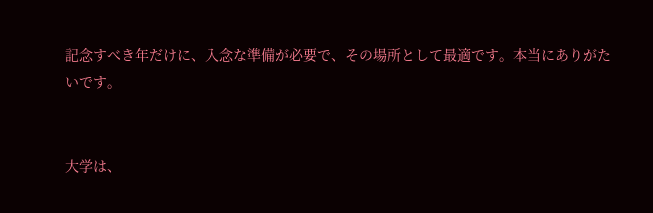記念すべき年だけに、入念な準備が必要で、その場所として最適です。本当にありがたいです。


大学は、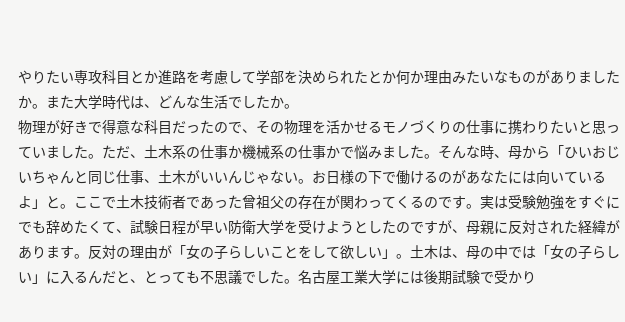やりたい専攻科目とか進路を考慮して学部を決められたとか何か理由みたいなものがありましたか。また大学時代は、どんな生活でしたか。
物理が好きで得意な科目だったので、その物理を活かせるモノづくりの仕事に携わりたいと思っていました。ただ、土木系の仕事か機械系の仕事かで悩みました。そんな時、母から「ひいおじいちゃんと同じ仕事、土木がいいんじゃない。お日様の下で働けるのがあなたには向いているよ」と。ここで土木技術者であった曾祖父の存在が関わってくるのです。実は受験勉強をすぐにでも辞めたくて、試験日程が早い防衛大学を受けようとしたのですが、母親に反対された経緯があります。反対の理由が「女の子らしいことをして欲しい」。土木は、母の中では「女の子らしい」に入るんだと、とっても不思議でした。名古屋工業大学には後期試験で受かり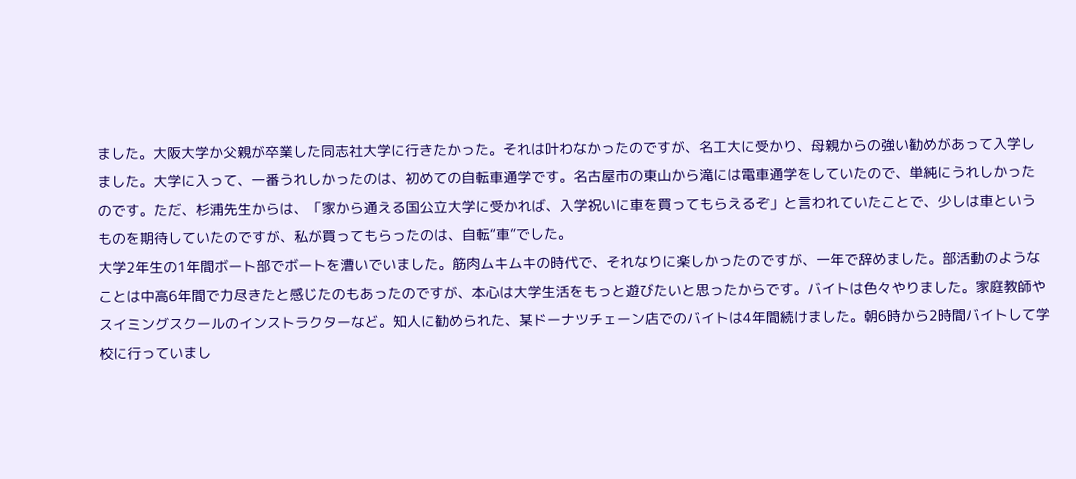ました。大阪大学か父親が卒業した同志社大学に行きたかった。それは叶わなかったのですが、名工大に受かり、母親からの強い勧めがあって入学しました。大学に入って、一番うれしかったのは、初めての自転車通学です。名古屋市の東山から滝には電車通学をしていたので、単純にうれしかったのです。ただ、杉浦先生からは、「家から通える国公立大学に受かれば、入学祝いに車を買ってもらえるぞ」と言われていたことで、少しは車というものを期待していたのですが、私が買ってもらったのは、自転“車”でした。
大学2年生の1年間ボート部でボートを漕いでいました。筋肉ムキムキの時代で、それなりに楽しかったのですが、一年で辞めました。部活動のようなことは中高6年間で力尽きたと感じたのもあったのですが、本心は大学生活をもっと遊びたいと思ったからです。バイトは色々やりました。家庭教師やスイミングスクールのインストラクターなど。知人に勧められた、某ドーナツチェーン店でのバイトは4年間続けました。朝6時から2時間バイトして学校に行っていまし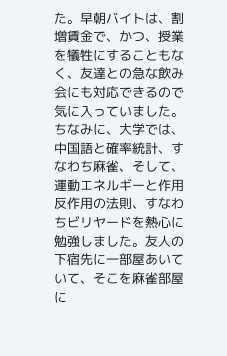た。早朝バイトは、割増賃金で、かつ、授業を犠牲にすることもなく、友達との急な飲み会にも対応できるので気に入っていました。ちなみに、大学では、中国語と確率統計、すなわち麻雀、そして、運動エネルギーと作用反作用の法則、すなわちビリヤードを熱心に勉強しました。友人の下宿先に一部屋あいていて、そこを麻雀部屋に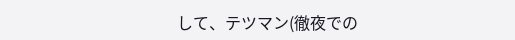して、テツマン(徹夜での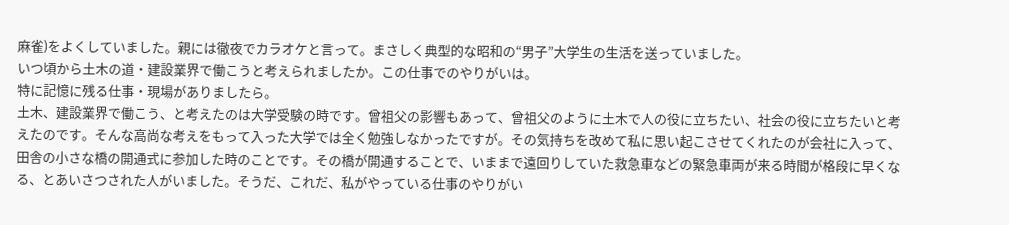麻雀)をよくしていました。親には徹夜でカラオケと言って。まさしく典型的な昭和の“男子”大学生の生活を送っていました。
いつ頃から土木の道・建設業界で働こうと考えられましたか。この仕事でのやりがいは。
特に記憶に残る仕事・現場がありましたら。
土木、建設業界で働こう、と考えたのは大学受験の時です。曾祖父の影響もあって、曾祖父のように土木で人の役に立ちたい、社会の役に立ちたいと考えたのです。そんな高尚な考えをもって入った大学では全く勉強しなかったですが。その気持ちを改めて私に思い起こさせてくれたのが会社に入って、田舎の小さな橋の開通式に参加した時のことです。その橋が開通することで、いままで遠回りしていた救急車などの緊急車両が来る時間が格段に早くなる、とあいさつされた人がいました。そうだ、これだ、私がやっている仕事のやりがい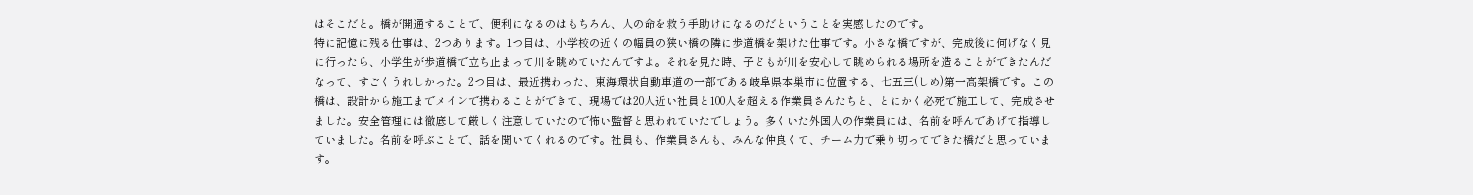はそこだと。橋が開通することで、便利になるのはもちろん、人の命を救う手助けになるのだということを実感したのです。
特に記憶に残る仕事は、2つあります。1つ目は、小学校の近くの幅員の狭い橋の隣に歩道橋を架けた仕事です。小さな橋ですが、完成後に何げなく見に行ったら、小学生が歩道橋で立ち止まって川を眺めていたんですよ。それを見た時、子どもが川を安心して眺められる場所を造ることができたんだなって、すごくうれしかった。2つ目は、最近携わった、東海環状自動車道の一部である岐阜県本巣市に位置する、七五三(しめ)第一高架橋です。この橋は、設計から施工までメインで携わることができて、現場では20人近い社員と100人を超える作業員さんたちと、とにかく必死で施工して、完成させました。安全管理には徹底して厳しく注意していたので怖い監督と思われていたでしょう。多くいた外国人の作業員には、名前を呼んであげて指導していました。名前を呼ぶことで、話を聞いてくれるのです。社員も、作業員さんも、みんな仲良くて、チーム力で乗り切ってできた橋だと思っています。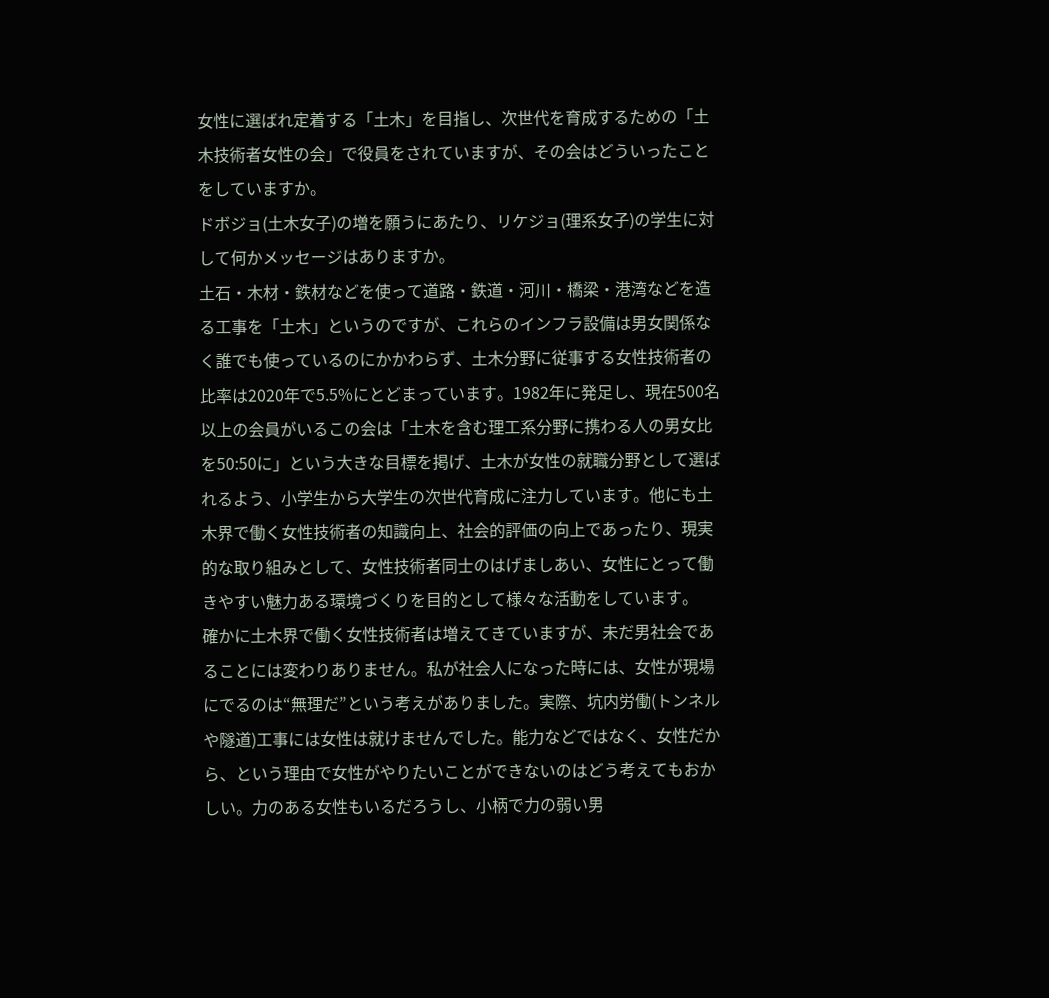女性に選ばれ定着する「土木」を目指し、次世代を育成するための「土木技術者女性の会」で役員をされていますが、その会はどういったことをしていますか。
ドボジョ(土木女子)の増を願うにあたり、リケジョ(理系女子)の学生に対して何かメッセージはありますか。
土石・木材・鉄材などを使って道路・鉄道・河川・橋梁・港湾などを造る工事を「土木」というのですが、これらのインフラ設備は男女関係なく誰でも使っているのにかかわらず、土木分野に従事する女性技術者の比率は2020年で5.5%にとどまっています。1982年に発足し、現在500名以上の会員がいるこの会は「土木を含む理工系分野に携わる人の男女比を50:50に」という大きな目標を掲げ、土木が女性の就職分野として選ばれるよう、小学生から大学生の次世代育成に注力しています。他にも土木界で働く女性技術者の知識向上、社会的評価の向上であったり、現実的な取り組みとして、女性技術者同士のはげましあい、女性にとって働きやすい魅力ある環境づくりを目的として様々な活動をしています。
確かに土木界で働く女性技術者は増えてきていますが、未だ男社会であることには変わりありません。私が社会人になった時には、女性が現場にでるのは“無理だ”という考えがありました。実際、坑内労働(トンネルや隧道)工事には女性は就けませんでした。能力などではなく、女性だから、という理由で女性がやりたいことができないのはどう考えてもおかしい。力のある女性もいるだろうし、小柄で力の弱い男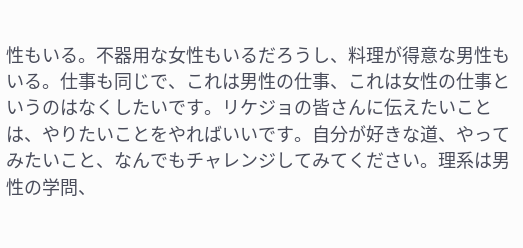性もいる。不器用な女性もいるだろうし、料理が得意な男性もいる。仕事も同じで、これは男性の仕事、これは女性の仕事というのはなくしたいです。リケジョの皆さんに伝えたいことは、やりたいことをやればいいです。自分が好きな道、やってみたいこと、なんでもチャレンジしてみてください。理系は男性の学問、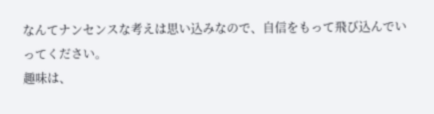なんてナンセンスな考えは思い込みなので、自信をもって飛び込んでいってください。
趣味は、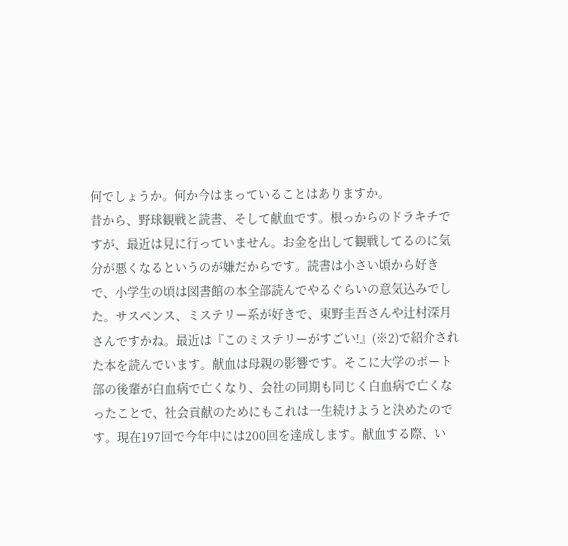何でしょうか。何か今はまっていることはありますか。
昔から、野球観戦と読書、そして献血です。根っからのドラキチですが、最近は見に行っていません。お金を出して観戦してるのに気分が悪くなるというのが嫌だからです。読書は小さい頃から好きで、小学生の頃は図書館の本全部読んでやるぐらいの意気込みでした。サスペンス、ミステリー系が好きで、東野圭吾さんや辻村深月さんですかね。最近は『このミステリーがすごい!』(※2)で紹介された本を読んでいます。献血は母親の影響です。そこに大学のボート部の後輩が白血病で亡くなり、会社の同期も同じく白血病で亡くなったことで、社会貢献のためにもこれは一生続けようと決めたのです。現在197回で今年中には200回を達成します。献血する際、い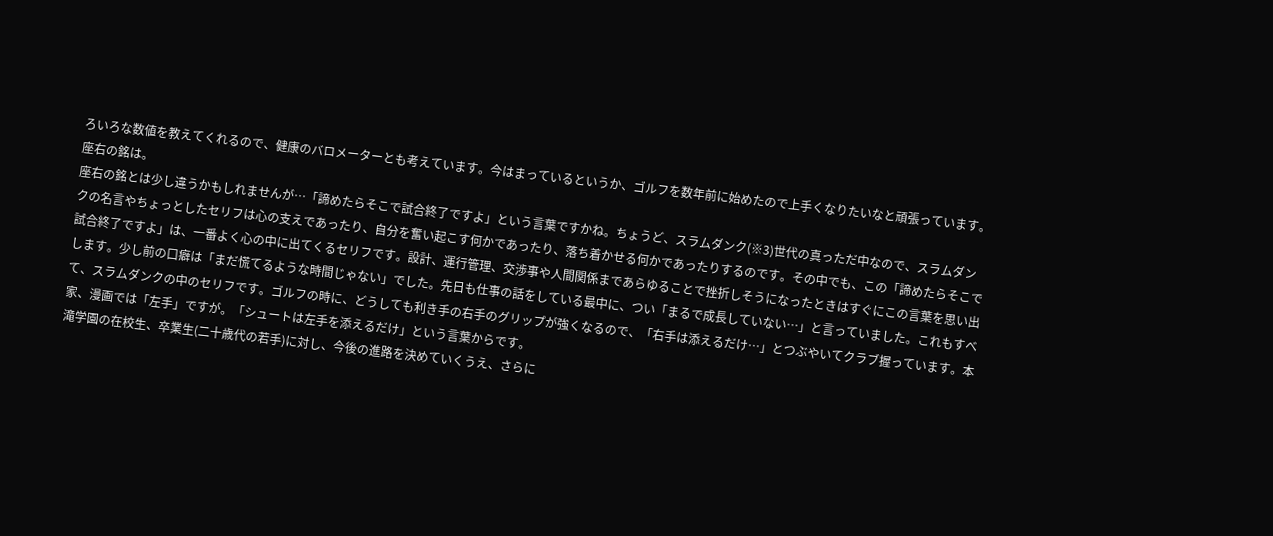ろいろな数値を教えてくれるので、健康のバロメーターとも考えています。今はまっているというか、ゴルフを数年前に始めたので上手くなりたいなと頑張っています。
座右の銘は。
座右の銘とは少し違うかもしれませんが…「諦めたらそこで試合終了ですよ」という言葉ですかね。ちょうど、スラムダンク(※3)世代の真っただ中なので、スラムダンクの名言やちょっとしたセリフは心の支えであったり、自分を奮い起こす何かであったり、落ち着かせる何かであったりするのです。その中でも、この「諦めたらそこで試合終了ですよ」は、一番よく心の中に出てくるセリフです。設計、運行管理、交渉事や人間関係まであらゆることで挫折しそうになったときはすぐにこの言葉を思い出します。少し前の口癖は「まだ慌てるような時間じゃない」でした。先日も仕事の話をしている最中に、つい「まるで成長していない…」と言っていました。これもすべて、スラムダンクの中のセリフです。ゴルフの時に、どうしても利き手の右手のグリップが強くなるので、「右手は添えるだけ…」とつぶやいてクラブ握っています。本家、漫画では「左手」ですが。「シュートは左手を添えるだけ」という言葉からです。
滝学園の在校生、卒業生(二十歳代の若手)に対し、今後の進路を決めていくうえ、さらに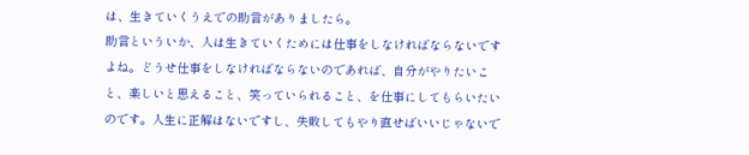は、生きていくうえでの助言がありましたら。
助言といういか、人は生きていくためには仕事をしなければならないですよね。どうせ仕事をしなければならないのであれば、自分がやりたいこと、楽しいと思えること、笑っていられること、を仕事にしてもらいたいのです。人生に正解はないですし、失敗してもやり直せばいいじゃないで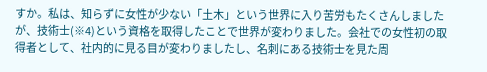すか。私は、知らずに女性が少ない「土木」という世界に入り苦労もたくさんしましたが、技術士(※4)という資格を取得したことで世界が変わりました。会社での女性初の取得者として、社内的に見る目が変わりましたし、名刺にある技術士を見た周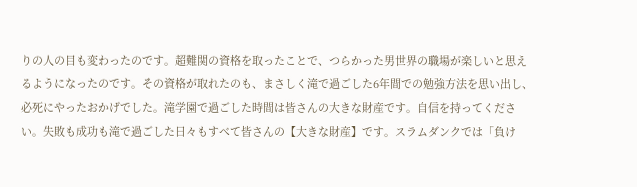りの人の目も変わったのです。超難関の資格を取ったことで、つらかった男世界の職場が楽しいと思えるようになったのです。その資格が取れたのも、まさしく滝で過ごした6年間での勉強方法を思い出し、必死にやったおかげでした。滝学園で過ごした時間は皆さんの大きな財産です。自信を持ってください。失敗も成功も滝で過ごした日々もすべて皆さんの【大きな財産】です。スラムダンクでは「負け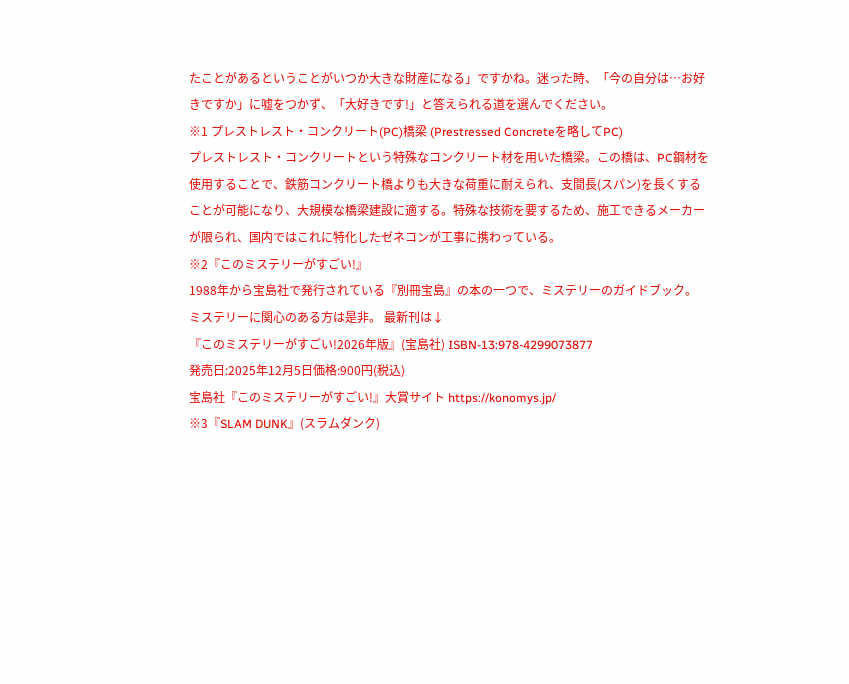たことがあるということがいつか大きな財産になる」ですかね。迷った時、「今の自分は…お好きですか」に嘘をつかず、「大好きです!」と答えられる道を選んでください。
※1 プレストレスト・コンクリート(PC)橋梁 (Prestressed Concreteを略してPC)
プレストレスト・コンクリートという特殊なコンクリート材を用いた橋梁。この橋は、PC鋼材を使用することで、鉄筋コンクリート橋よりも大きな荷重に耐えられ、支間長(スパン)を長くすることが可能になり、大規模な橋梁建設に適する。特殊な技術を要するため、施工できるメーカーが限られ、国内ではこれに特化したゼネコンが工事に携わっている。
※2『このミステリーがすごい!』
1988年から宝島社で発行されている『別冊宝島』の本の一つで、ミステリーのガイドブック。
ミステリーに関心のある方は是非。 最新刊は↓
『このミステリーがすごい!2026年版』(宝島社) ISBN-13:978-4299073877
発売日:2025年12月5日価格:900円(税込)
宝島社『このミステリーがすごい!』大賞サイト https://konomys.jp/
※3『SLAM DUNK』(スラムダンク)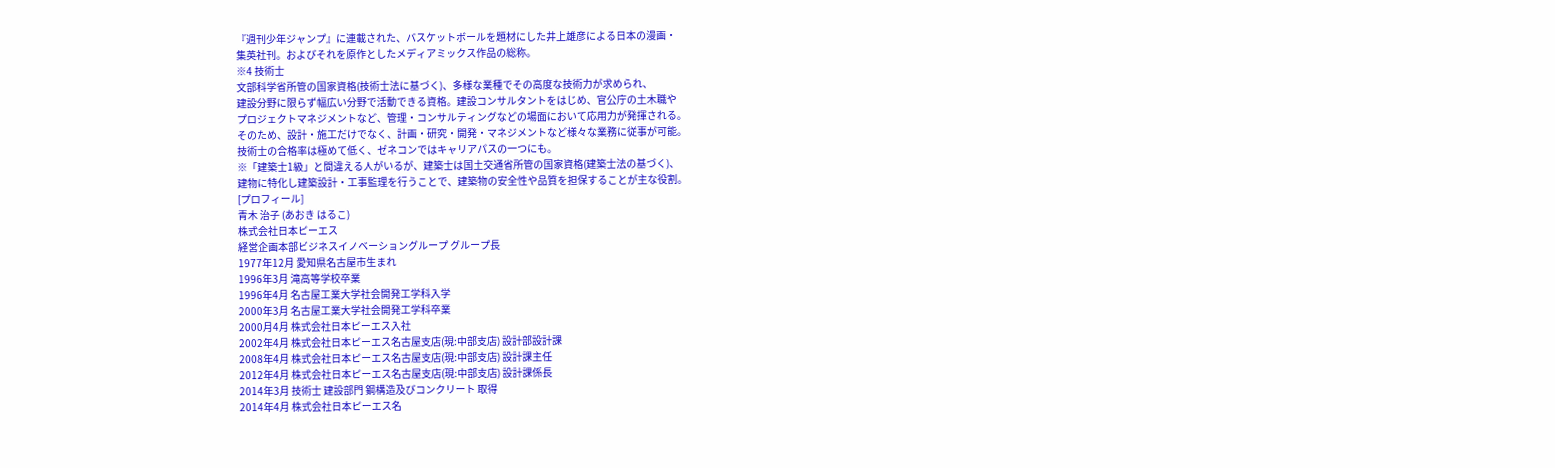『週刊少年ジャンプ』に連載された、バスケットボールを題材にした井上雄彦による日本の漫画・
集英社刊。およびそれを原作としたメディアミックス作品の総称。
※4 技術士
文部科学省所管の国家資格(技術士法に基づく)、多様な業種でその高度な技術力が求められ、
建設分野に限らず幅広い分野で活動できる資格。建設コンサルタントをはじめ、官公庁の土木職や
プロジェクトマネジメントなど、管理・コンサルティングなどの場面において応用力が発揮される。
そのため、設計・施工だけでなく、計画・研究・開発・マネジメントなど様々な業務に従事が可能。
技術士の合格率は極めて低く、ゼネコンではキャリアパスの一つにも。
※「建築士1級」と間違える人がいるが、建築士は国土交通省所管の国家資格(建築士法の基づく)、
建物に特化し建築設計・工事監理を行うことで、建築物の安全性や品質を担保することが主な役割。
[プロフィール]
青木 治子 (あおき はるこ)
株式会社日本ピーエス
経営企画本部ビジネスイノベーショングループ グループ長
1977年12月 愛知県名古屋市生まれ
1996年3月 滝高等学校卒業
1996年4月 名古屋工業大学社会開発工学科入学
2000年3月 名古屋工業大学社会開発工学科卒業
2000月4月 株式会社日本ピーエス入社
2002年4月 株式会社日本ピーエス名古屋支店(現:中部支店) 設計部設計課
2008年4月 株式会社日本ピーエス名古屋支店(現:中部支店) 設計課主任
2012年4月 株式会社日本ピーエス名古屋支店(現:中部支店) 設計課係長
2014年3月 技術士 建設部門 鋼構造及びコンクリート 取得
2014年4月 株式会社日本ピーエス名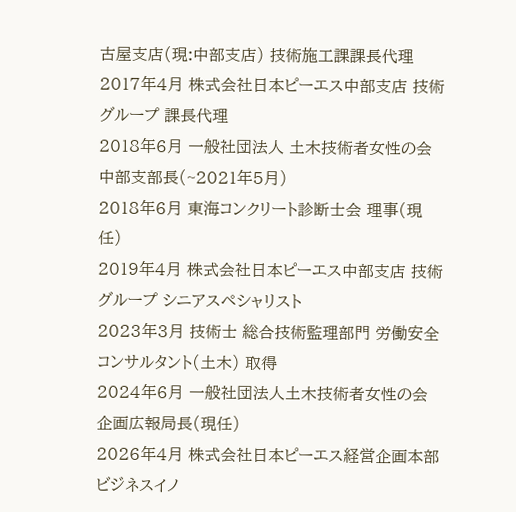古屋支店(現:中部支店) 技術施工課課長代理
2017年4月 株式会社日本ピーエス中部支店 技術グループ 課長代理
2018年6月 一般社団法人 土木技術者女性の会 中部支部長(~2021年5月)
2018年6月 東海コンクリート診断士会 理事(現任)
2019年4月 株式会社日本ピーエス中部支店 技術グループ シニアスペシャリスト
2023年3月 技術士 総合技術監理部門 労働安全コンサルタント(土木) 取得
2024年6月 一般社団法人土木技術者女性の会 企画広報局長(現任)
2026年4月 株式会社日本ピーエス経営企画本部 ビジネスイノ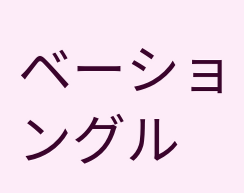ベーショングル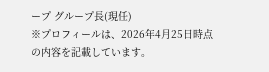ープ グループ長(現任)
※プロフィールは、2026年4月25日時点の内容を記載しています。